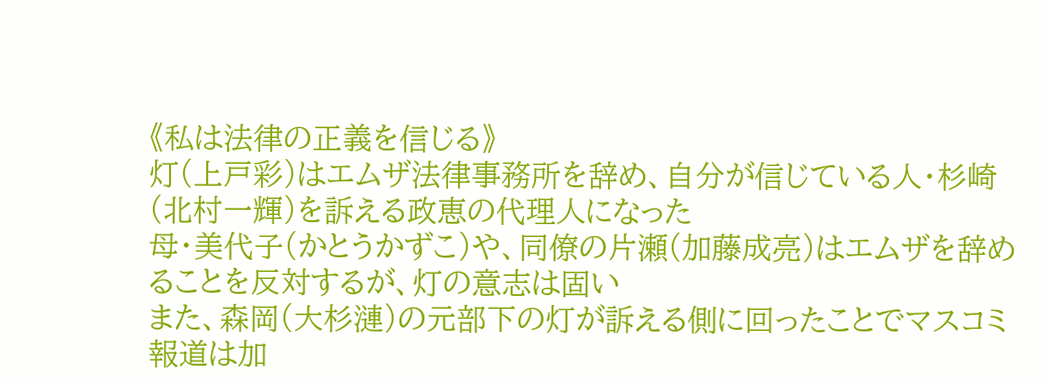《私は法律の正義を信じる》
灯(上戸彩)はエムザ法律事務所を辞め、自分が信じている人・杉崎(北村一輝)を訴える政恵の代理人になった
母・美代子(かとうかずこ)や、同僚の片瀬(加藤成亮)はエムザを辞めることを反対するが、灯の意志は固い
また、森岡(大杉漣)の元部下の灯が訴える側に回ったことでマスコミ報道は加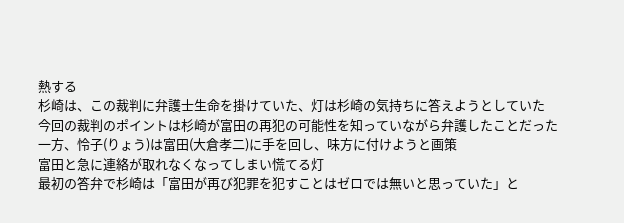熱する
杉崎は、この裁判に弁護士生命を掛けていた、灯は杉崎の気持ちに答えようとしていた
今回の裁判のポイントは杉崎が富田の再犯の可能性を知っていながら弁護したことだった
一方、怜子(りょう)は富田(大倉孝二)に手を回し、味方に付けようと画策
富田と急に連絡が取れなくなってしまい慌てる灯
最初の答弁で杉崎は「富田が再び犯罪を犯すことはゼロでは無いと思っていた」と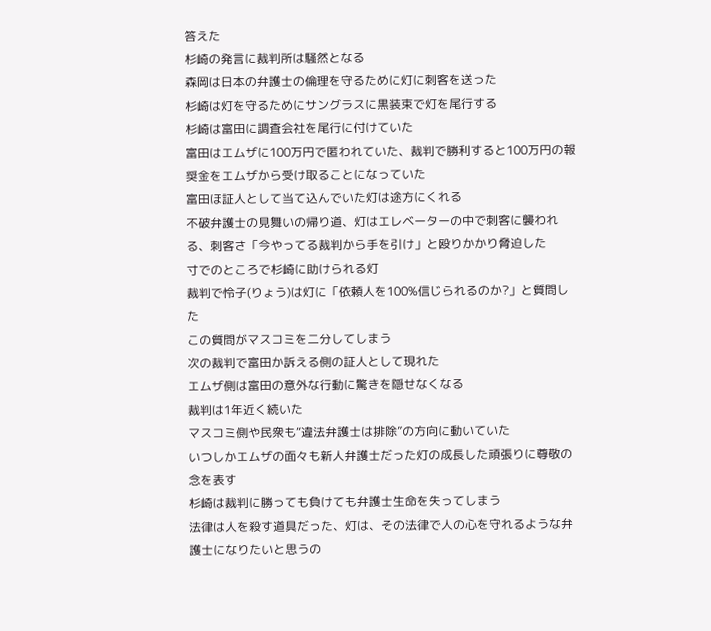答えた
杉崎の発言に裁判所は騒然となる
森岡は日本の弁護士の倫理を守るために灯に刺客を送った
杉崎は灯を守るためにサングラスに黒装束で灯を尾行する
杉崎は富田に調査会社を尾行に付けていた
富田はエムザに100万円で匿われていた、裁判で勝利すると100万円の報奨金をエムザから受け取ることになっていた
富田ほ証人として当て込んでいた灯は途方にくれる
不破弁護士の見舞いの帰り道、灯はエレベーターの中で刺客に襲われる、刺客さ「今やってる裁判から手を引け」と殴りかかり脅迫した
寸でのところで杉崎に助けられる灯
裁判で怜子(りょう)は灯に「依頼人を100%信じられるのか?」と質問した
この質問がマスコミを二分してしまう
次の裁判で富田か訴える側の証人として現れた
エムザ側は富田の意外な行動に驚きを隠せなくなる
裁判は1年近く続いた
マスコミ側や民衆も“違法弁護士は排除”の方向に動いていた
いつしかエムザの面々も新人弁護士だった灯の成長した頑張りに尊敬の念を表す
杉崎は裁判に勝っても負けても弁護士生命を失ってしまう
法律は人を殺す道具だった、灯は、その法律で人の心を守れるような弁護士になりたいと思うの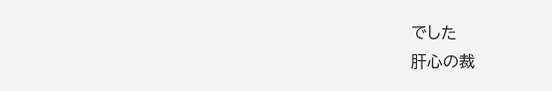でした
肝心の裁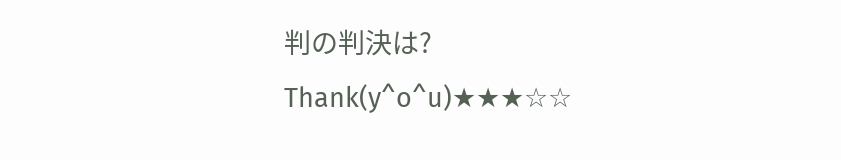判の判決は?
Thank(y^o^u)★★★☆☆